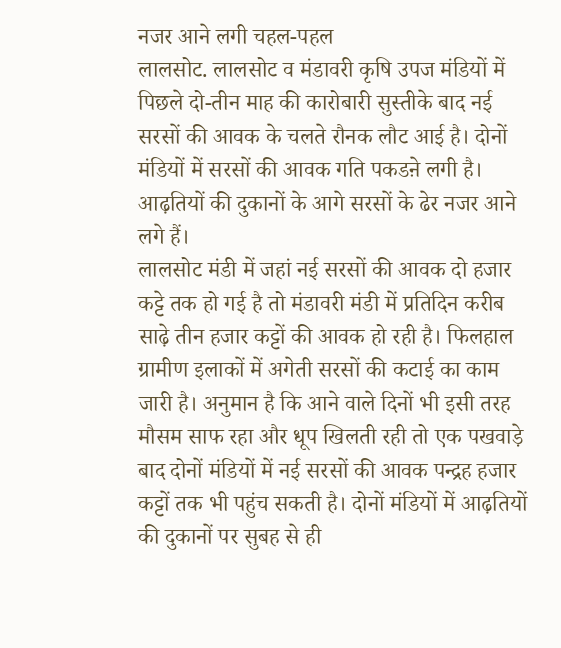नजर आने लगी चहल-पहल
लालसोट. लालसोट व मंडावरी कृषि उपज मंडियों में पिछले दो-तीन माह की कारोबारी सुस्तीके बाद नई सरसों की आवक के चलते रौनक लौट आई है। दोनों मंडियों में सरसों की आवक गति पकडऩे लगी है। आढ़तियों की दुकानों के आगे सरसों के ढेर नजर आने लगे हैं।
लालसोट मंडी में जहां नई सरसों की आवक दो हजार कट्टे तक हो गई है तो मंडावरी मंडी में प्रतिदिन करीब साढ़े तीन हजार कट्टों की आवक हो रही है। फिलहाल ग्रामीण इलाकों में अगेती सरसों की कटाई का काम जारी है। अनुमान है कि आने वाले दिनों भी इसी तरह मौसम साफ रहा और धूप खिलती रही तो एक पखवाड़े बाद दोनों मंडियों में नई सरसों की आवक पन्द्रह हजार कट्टों तक भी पहुंच सकती है। दोनों मंडियों में आढ़तियों की दुकानों पर सुबह से ही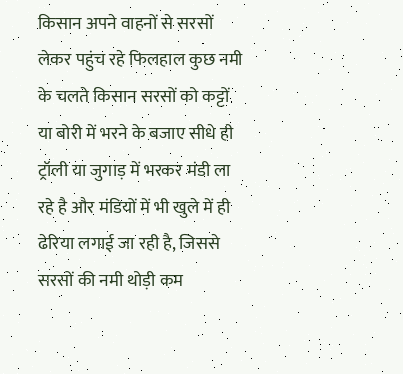किसान अपने वाहनों से सरसों लेकर पहुंच रहे फिलहाल कुछ नमी के चलते किसान सरसों को कट्टों या बोरी में भरने के बजाए सीधे ही ट्रॉली या जुगाड़ में भरकर मंडी ला रहे है और मंडियों में भी खुले में ही ढेरिया लगाई जा रही है, जिससे सरसों की नमी थोड़ी कम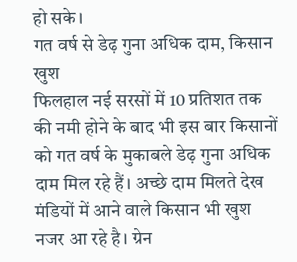हो सके।
गत वर्ष से डेढ़ गुना अधिक दाम, किसान खुश
फिलहाल नई सरसों में 10 प्रतिशत तक की नमी होने के बाद भी इस बार किसानों को गत वर्ष के मुकाबले डेढ़ गुना अधिक दाम मिल रहे हैं। अच्छे दाम मिलते देख मंडियों में आने वाले किसान भी खुश नजर आ रहे है। ग्रेन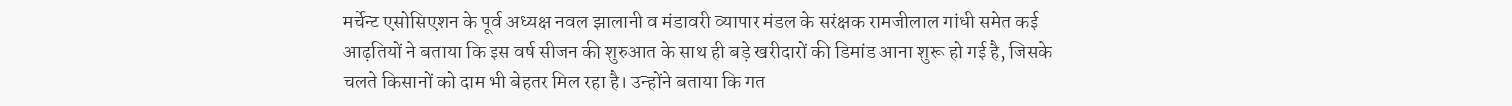मर्चेन्ट एसोसिएशन के पूर्व अध्यक्ष नवल झालानी व मंडावरी व्यापार मंडल के सरंक्षक रामजीलाल गांधी समेत कई आढ़तियों ने बताया कि इस वर्ष सीजन की शुरुआत के साथ ही बड़े खरीदारों की डिमांड आना शुरू हो गई है, जिसके चलते किसानों को दाम भी बेहतर मिल रहा है। उन्होंने बताया कि गत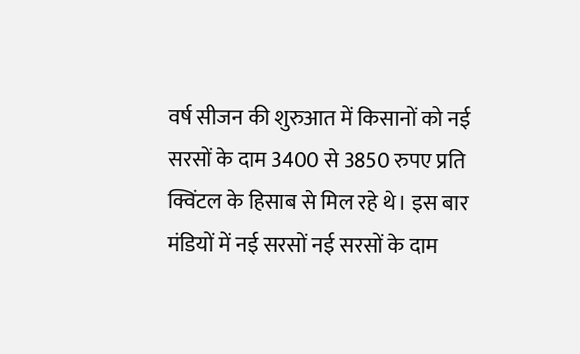वर्ष सीजन की शुरुआत में किसानों को नई सरसों के दाम 3400 से 3850 रुपए प्रति क्विंटल के हिसाब से मिल रहे थे। इस बार मंडियों में नई सरसों नई सरसों के दाम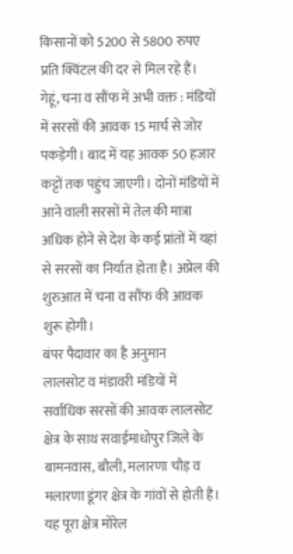किसानों को 5200 से 5800 रुपए प्रति क्विंटल की दर से मिल रहे हैं।
गेहूं, चना व सौंफ में अभी वक्त : मंडियों में सरसों की आवक 15 मार्च से जोर पकड़ेगी। बाद में यह आवक 50 हजार कट्टों तक पहुंच जाएगी। दोनों मंडियों में आने वाली सरसों में तेल की मात्रा अधिक होने से देश के कई प्रांतों में यहां से सरसों का निर्यात होता है। अप्रेल की शुरुआत में चना व सौंफ की आवक शुरू होगी।
बंपर पैदावार का है अनुमान
लालसोट व मंडावरी मंडियों में सर्वाधिक सरसों की आवक लालसोट क्षेत्र के साथ सवाईमाधोपुर जिले के बामनवास, बौली, मलारणा चौड़ व मलारणा डूंगर क्षेत्र के गांवों से होती है। यह पूरा क्षेत्र मोरेल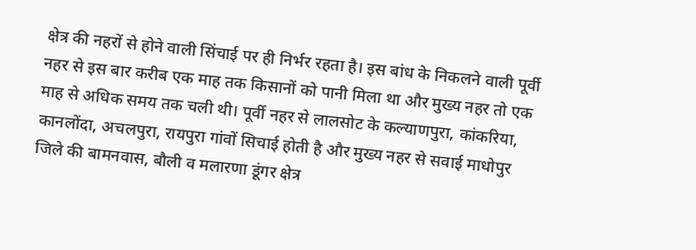क्षेत्र की नहरों से होने वाली सिंचाई पर ही निर्भर रहता है। इस बांध के निकलने वाली पूर्वी नहर से इस बार करीब एक माह तक किसानों को पानी मिला था और मुख्य नहर तो एक माह से अधिक समय तक चली थी। पूर्वी नहर से लालसोट के कल्याणपुरा, कांकरिया, कानलोंदा, अचलपुरा, रायपुरा गांवों सिचाई होती है और मुख्य नहर से सवाई माधोपुर जिले की बामनवास, बौली व मलारणा डूंगर क्षेत्र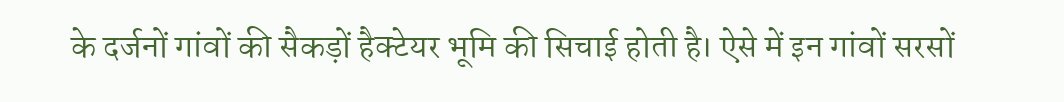के दर्जनों गांवों की सैकड़ों हैक्टेयर भूमि की सिचाई होती है। ऐसे में इन गांवों सरसों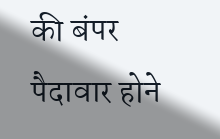की बंपर पैदावार होने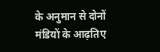के अनुमान से दोनों मंडियों के आढ़तिए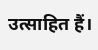उत्साहित हैं।